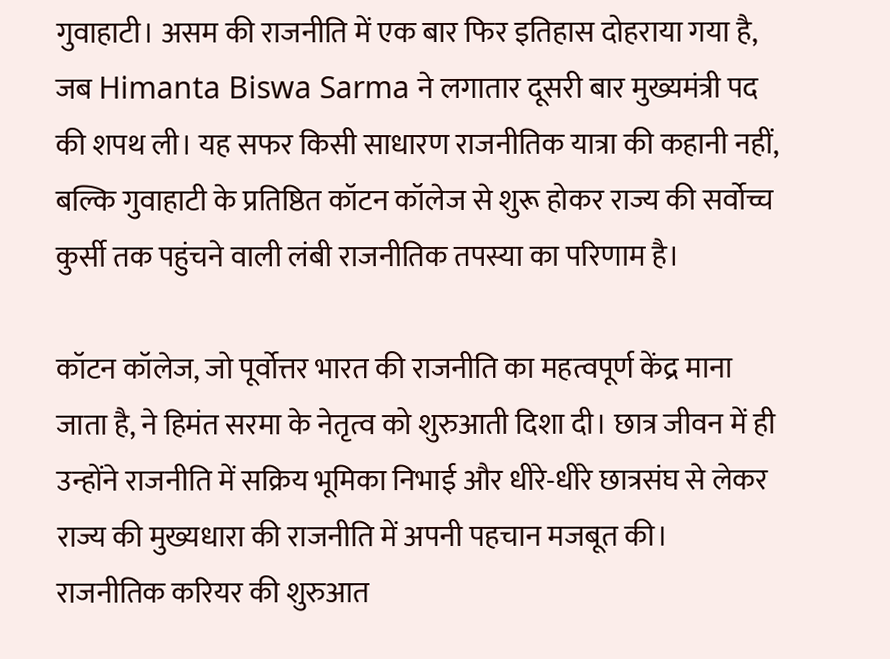गुवाहाटी। असम की राजनीति में एक बार फिर इतिहास दोहराया गया है, जब Himanta Biswa Sarma ने लगातार दूसरी बार मुख्यमंत्री पद की शपथ ली। यह सफर किसी साधारण राजनीतिक यात्रा की कहानी नहीं, बल्कि गुवाहाटी के प्रतिष्ठित कॉटन कॉलेज से शुरू होकर राज्य की सर्वोच्च कुर्सी तक पहुंचने वाली लंबी राजनीतिक तपस्या का परिणाम है।

कॉटन कॉलेज, जो पूर्वोत्तर भारत की राजनीति का महत्वपूर्ण केंद्र माना जाता है, ने हिमंत सरमा के नेतृत्व को शुरुआती दिशा दी। छात्र जीवन में ही उन्होंने राजनीति में सक्रिय भूमिका निभाई और धीरे-धीरे छात्रसंघ से लेकर राज्य की मुख्यधारा की राजनीति में अपनी पहचान मजबूत की।
राजनीतिक करियर की शुरुआत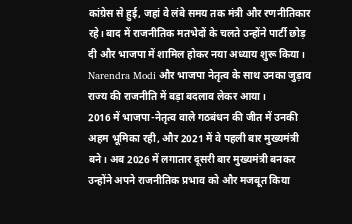कांग्रेस से हुई, जहां वे लंबे समय तक मंत्री और रणनीतिकार रहे। बाद में राजनीतिक मतभेदों के चलते उन्होंने पार्टी छोड़ दी और भाजपा में शामिल होकर नया अध्याय शुरू किया। Narendra Modi और भाजपा नेतृत्व के साथ उनका जुड़ाव राज्य की राजनीति में बड़ा बदलाव लेकर आया।
2016 में भाजपा-नेतृत्व वाले गठबंधन की जीत में उनकी अहम भूमिका रही, और 2021 में वे पहली बार मुख्यमंत्री बने। अब 2026 में लगातार दूसरी बार मुख्यमंत्री बनकर उन्होंने अपने राजनीतिक प्रभाव को और मजबूत किया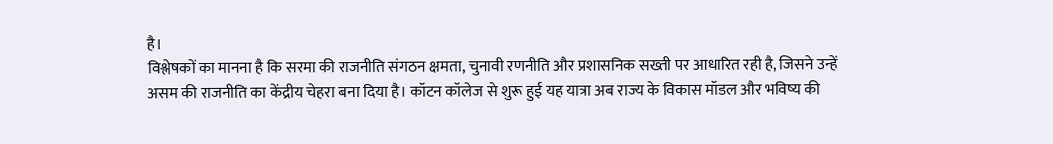है।
विश्लेषकों का मानना है कि सरमा की राजनीति संगठन क्षमता, चुनावी रणनीति और प्रशासनिक सख्ती पर आधारित रही है, जिसने उन्हें असम की राजनीति का केंद्रीय चेहरा बना दिया है। कॉटन कॉलेज से शुरू हुई यह यात्रा अब राज्य के विकास मॉडल और भविष्य की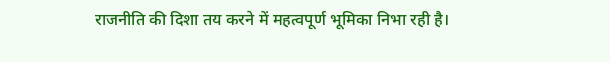राजनीति की दिशा तय करने में महत्वपूर्ण भूमिका निभा रही है।